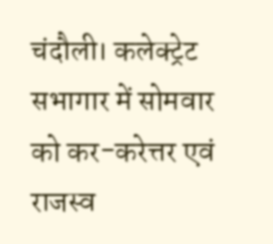चंदौली। कलेक्ट्रेट सभागार में सोमवार को कर-करेत्तर एवं राजस्व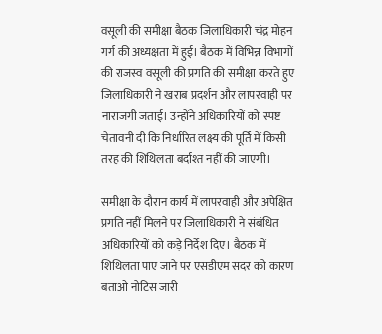वसूली की समीक्षा बैठक जिलाधिकारी चंद्र मोहन गर्ग की अध्यक्षता में हुई। बैठक में विभिन्न विभागों की राजस्व वसूली की प्रगति की समीक्षा करते हुए जिलाधिकारी ने खराब प्रदर्शन और लापरवाही पर नाराजगी जताई। उन्होंने अधिकारियों को स्पष्ट चेतावनी दी कि निर्धारित लक्ष्य की पूर्ति में किसी तरह की शिथिलता बर्दाश्त नहीं की जाएगी।

समीक्षा के दौरान कार्य में लापरवाही और अपेक्षित प्रगति नहीं मिलने पर जिलाधिकारी ने संबंधित अधिकारियों को कड़े निर्देश दिए। बैठक में शिथिलता पाए जाने पर एसडीएम सदर को कारण बताओ नोटिस जारी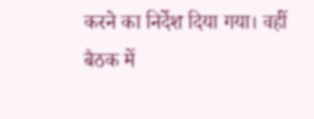करने का निर्देश दिया गया। वहीं बैठक में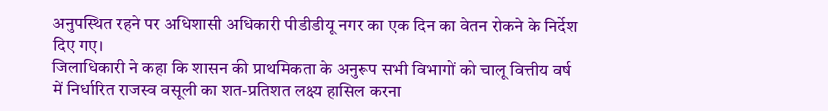अनुपस्थित रहने पर अधिशासी अधिकारी पीडीडीयू नगर का एक दिन का वेतन रोकने के निर्देश दिए गए।
जिलाधिकारी ने कहा कि शासन की प्राथमिकता के अनुरूप सभी विभागों को चालू वित्तीय वर्ष में निर्धारित राजस्व वसूली का शत-प्रतिशत लक्ष्य हासिल करना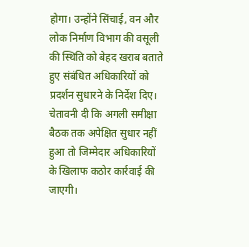होगा। उन्होंने सिंचाई, वन और लोक निर्माण विभाग की वसूली की स्थिति को बेहद खराब बताते हुए संबंधित अधिकारियों को प्रदर्शन सुधारने के निर्देश दिए। चेतावनी दी कि अगली समीक्षा बैठक तक अपेक्षित सुधार नहीं हुआ तो जिम्मेदार अधिकारियों के खिलाफ कठोर कार्रवाई की जाएगी।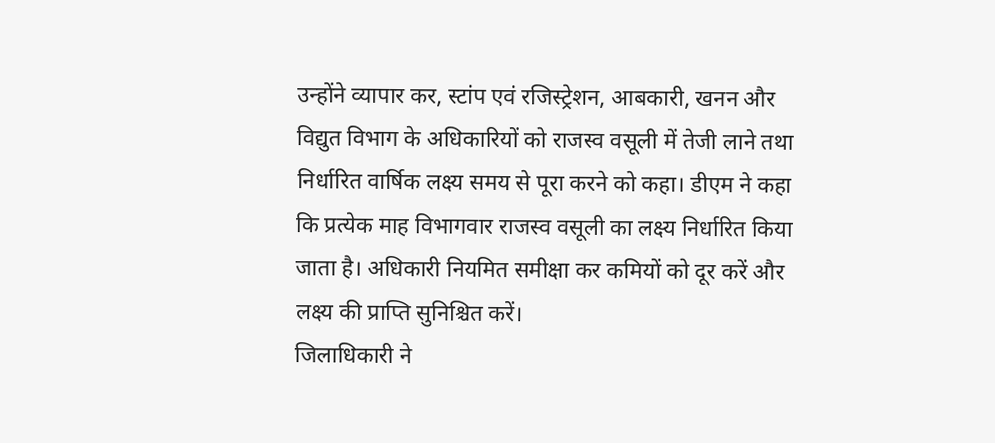उन्होंने व्यापार कर, स्टांप एवं रजिस्ट्रेशन, आबकारी, खनन और विद्युत विभाग के अधिकारियों को राजस्व वसूली में तेजी लाने तथा निर्धारित वार्षिक लक्ष्य समय से पूरा करने को कहा। डीएम ने कहा कि प्रत्येक माह विभागवार राजस्व वसूली का लक्ष्य निर्धारित किया जाता है। अधिकारी नियमित समीक्षा कर कमियों को दूर करें और लक्ष्य की प्राप्ति सुनिश्चित करें।
जिलाधिकारी ने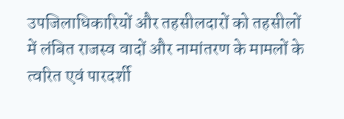उपजिलाधिकारियों और तहसीलदारों को तहसीलों में लंबित राजस्व वादों और नामांतरण के मामलों के त्वरित एवं पारदर्शी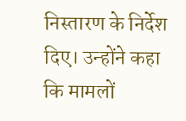निस्तारण के निर्देश दिए। उन्होंने कहा कि मामलों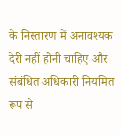के निस्तारण में अनावश्यक देरी नहीं होनी चाहिए और संबंधित अधिकारी नियमित रूप से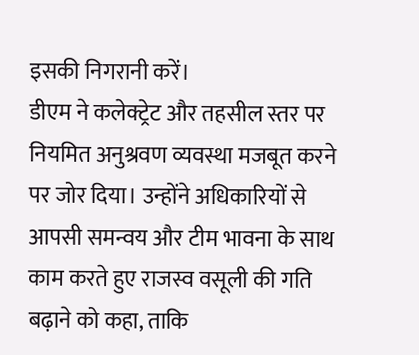इसकी निगरानी करें।
डीएम ने कलेक्ट्रेट और तहसील स्तर पर नियमित अनुश्रवण व्यवस्था मजबूत करने पर जोर दिया। उन्होंने अधिकारियों से आपसी समन्वय और टीम भावना के साथ काम करते हुए राजस्व वसूली की गति बढ़ाने को कहा, ताकि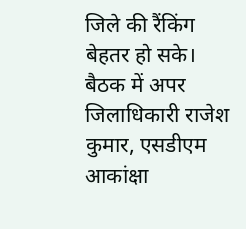जिले की रैंकिंग बेहतर हो सके। बैठक में अपर जिलाधिकारी राजेश कुमार, एसडीएम आकांक्षा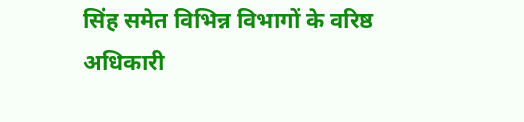सिंह समेत विभिन्न विभागों के वरिष्ठ अधिकारी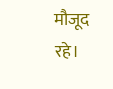मौजूद रहे।